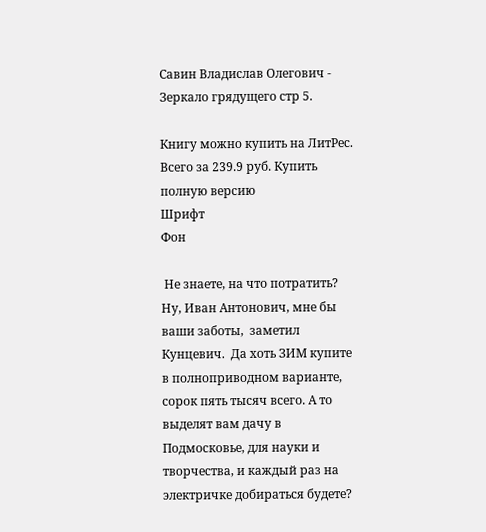Савин Владислав Олегович - Зеркало грядущего стр 5.

Книгу можно купить на ЛитРес.
Всего за 239.9 руб. Купить полную версию
Шрифт
Фон

 Не знаете, на что потратить? Ну, Иван Антонович, мне бы ваши заботы,  заметил Кунцевич.  Да хоть ЗИМ купите в полноприводном варианте, сорок пять тысяч всего. А то выделят вам дачу в Подмосковье, для науки и творчества, и каждый раз на электричке добираться будете?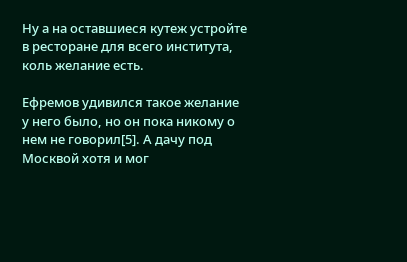Ну а на оставшиеся кутеж устройте в ресторане для всего института, коль желание есть.

Ефремов удивился такое желание у него было, но он пока никому о нем не говорил[5]. А дачу под Москвой хотя и мог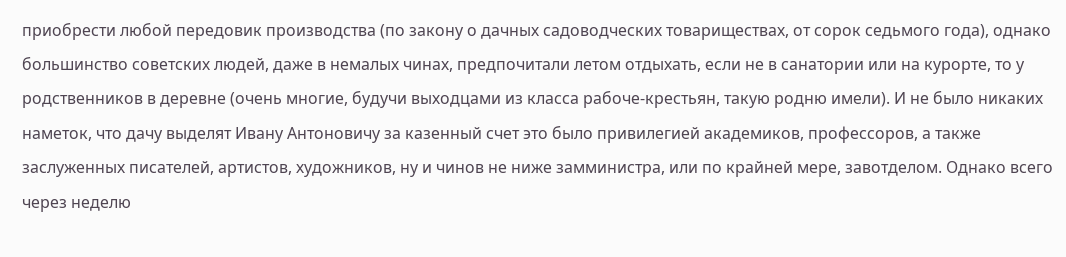приобрести любой передовик производства (по закону о дачных садоводческих товариществах, от сорок седьмого года), однако большинство советских людей, даже в немалых чинах, предпочитали летом отдыхать, если не в санатории или на курорте, то у родственников в деревне (очень многие, будучи выходцами из класса рабоче-крестьян, такую родню имели). И не было никаких наметок, что дачу выделят Ивану Антоновичу за казенный счет это было привилегией академиков, профессоров, а также заслуженных писателей, артистов, художников, ну и чинов не ниже замминистра, или по крайней мере, завотделом. Однако всего через неделю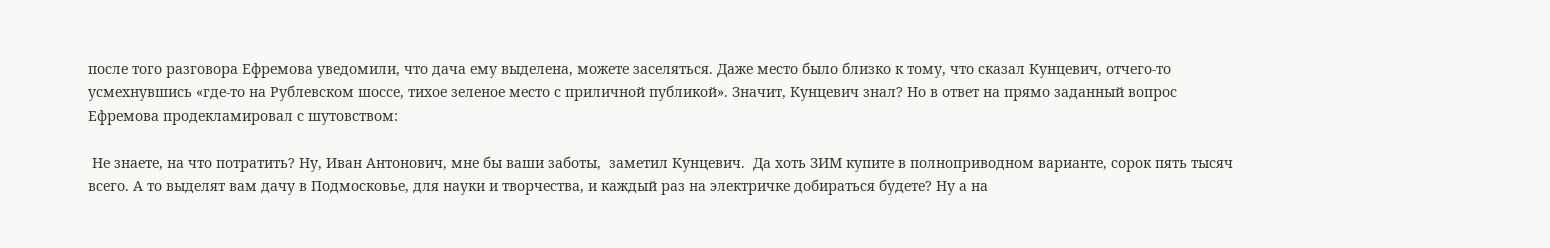после того разговора Ефремова уведомили, что дача ему выделена, можете заселяться. Даже место было близко к тому, что сказал Кунцевич, отчего-то усмехнувшись «где-то на Рублевском шоссе, тихое зеленое место с приличной публикой». Значит, Кунцевич знал? Но в ответ на прямо заданный вопрос Ефремова продекламировал с шутовством:

 Не знаете, на что потратить? Ну, Иван Антонович, мне бы ваши заботы,  заметил Кунцевич.  Да хоть ЗИМ купите в полноприводном варианте, сорок пять тысяч всего. А то выделят вам дачу в Подмосковье, для науки и творчества, и каждый раз на электричке добираться будете? Ну а на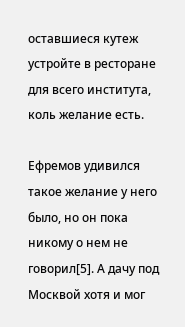оставшиеся кутеж устройте в ресторане для всего института, коль желание есть.

Ефремов удивился такое желание у него было, но он пока никому о нем не говорил[5]. А дачу под Москвой хотя и мог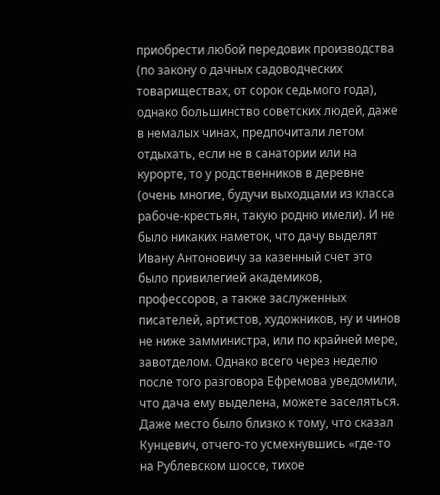приобрести любой передовик производства (по закону о дачных садоводческих товариществах, от сорок седьмого года), однако большинство советских людей, даже в немалых чинах, предпочитали летом отдыхать, если не в санатории или на курорте, то у родственников в деревне (очень многие, будучи выходцами из класса рабоче-крестьян, такую родню имели). И не было никаких наметок, что дачу выделят Ивану Антоновичу за казенный счет это было привилегией академиков, профессоров, а также заслуженных писателей, артистов, художников, ну и чинов не ниже замминистра, или по крайней мере, завотделом. Однако всего через неделю после того разговора Ефремова уведомили, что дача ему выделена, можете заселяться. Даже место было близко к тому, что сказал Кунцевич, отчего-то усмехнувшись «где-то на Рублевском шоссе, тихое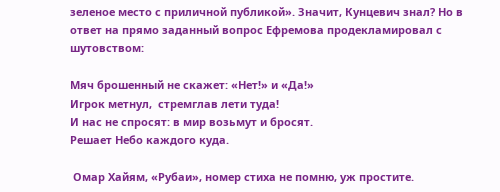зеленое место с приличной публикой». Значит, Кунцевич знал? Но в ответ на прямо заданный вопрос Ефремова продекламировал с шутовством:

Мяч брошенный не скажет: «Нет!» и «Да!»
Игрок метнул,  стремглав лети туда!
И нас не спросят: в мир возьмут и бросят.
Решает Небо каждого куда.

 Омар Хайям, «Рубаи», номер стиха не помню, уж простите.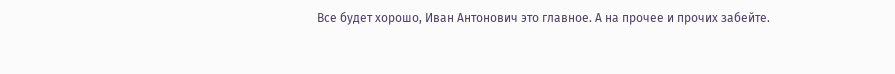Все будет хорошо, Иван Антонович это главное. А на прочее и прочих забейте.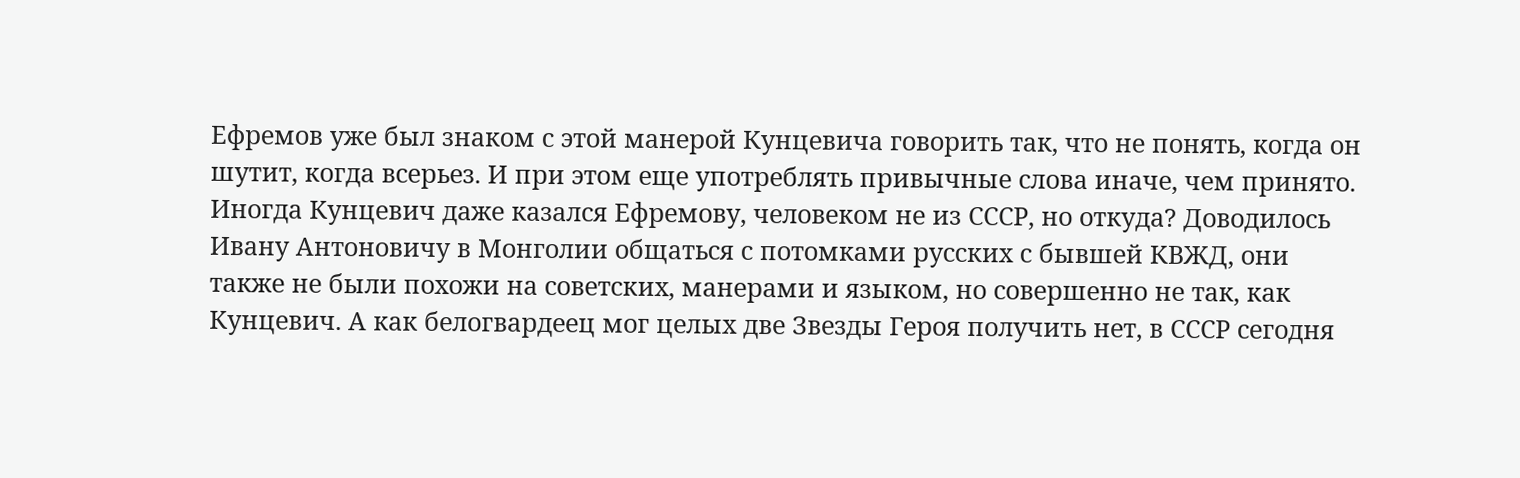Ефремов уже был знаком с этой манерой Кунцевича говорить так, что не понять, когда он шутит, когда всерьез. И при этом еще употреблять привычные слова иначе, чем принято. Иногда Кунцевич даже казался Ефремову, человеком не из СССР, но откуда? Доводилось Ивану Антоновичу в Монголии общаться с потомками русских с бывшей КВЖД, они также не были похожи на советских, манерами и языком, но совершенно не так, как Кунцевич. А как белогвардеец мог целых две Звезды Героя получить нет, в СССР сегодня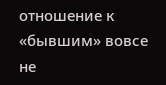отношение к «бывшим» вовсе не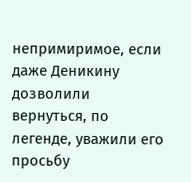непримиримое, если даже Деникину дозволили вернуться, по легенде, уважили его просьбу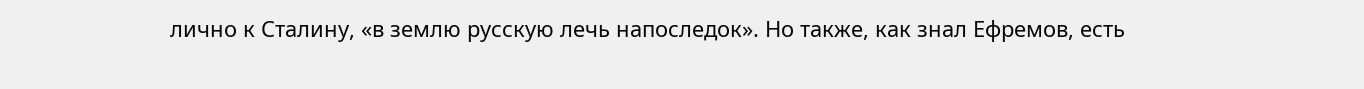лично к Сталину, «в землю русскую лечь напоследок». Но также, как знал Ефремов, есть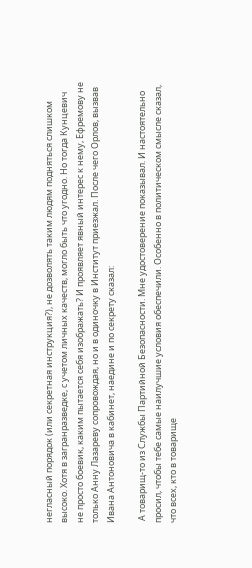негласный порядок (или секретная инструкция?), не дозволять таким людям подняться слишком высоко. Хотя в загранразведке, с учетом личных качеств, могло быть что угодно. Но тогда Кунцевич не просто боевик, каким пытается себя изображать? И проявляет явный интерес к нему, Ефремову не только Анну Лазареву сопровождая, но и в одиночку в Институт приезжал. После чего Орлов, вызвав Ивана Антоновича в кабинет, наедине и по секрету сказал:

 А товарищ-то из Службы Партийной Безопасности. Мне удостоверение показывал. И настоятельно просил, чтобы тебе самые наилучшие условия обеспечили. Особенно в политическом смысле сказал, что всех, кто в товарище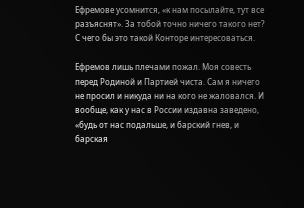Ефремове усомнится, «к нам посылайте, тут все разъяснят». За тобой точно ничего такого нет? С чего бы это такой Конторе интересоваться.

Ефремов лишь плечами пожал. Моя совесть перед Родиной и Партией чиста. Сам я ничего не просил и никуда ни на кого не жаловался. И вообще, как у нас в России издавна заведено, «будь от нас подальше, и барский гнев, и барская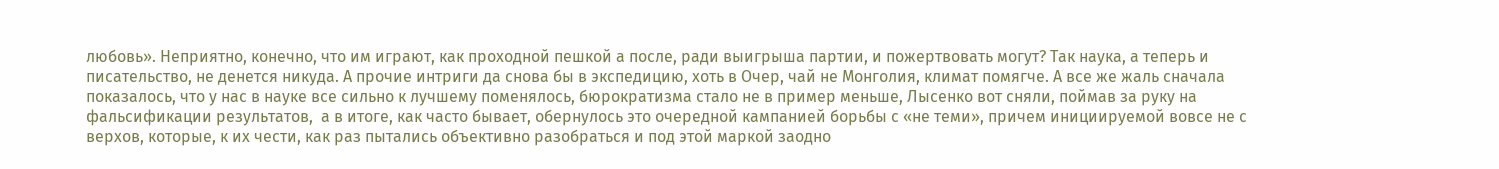любовь». Неприятно, конечно, что им играют, как проходной пешкой а после, ради выигрыша партии, и пожертвовать могут? Так наука, а теперь и писательство, не денется никуда. А прочие интриги да снова бы в экспедицию, хоть в Очер, чай не Монголия, климат помягче. А все же жаль сначала показалось, что у нас в науке все сильно к лучшему поменялось, бюрократизма стало не в пример меньше, Лысенко вот сняли, поймав за руку на фальсификации результатов,  а в итоге, как часто бывает, обернулось это очередной кампанией борьбы с «не теми», причем инициируемой вовсе не с верхов, которые, к их чести, как раз пытались объективно разобраться и под этой маркой заодно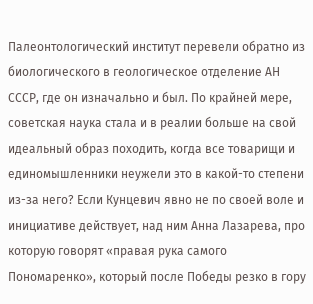Палеонтологический институт перевели обратно из биологического в геологическое отделение АН СССР, где он изначально и был. По крайней мере, советская наука стала и в реалии больше на свой идеальный образ походить, когда все товарищи и единомышленники неужели это в какой-то степени из-за него? Если Кунцевич явно не по своей воле и инициативе действует, над ним Анна Лазарева, про которую говорят «правая рука самого Пономаренко», который после Победы резко в гору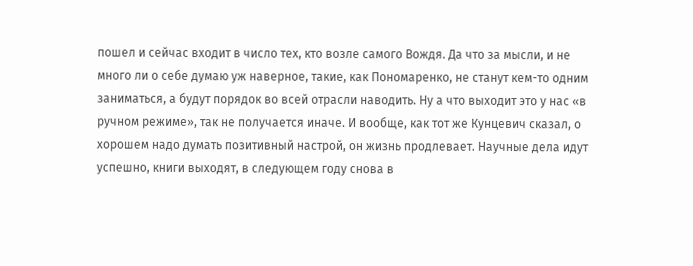пошел и сейчас входит в число тех, кто возле самого Вождя. Да что за мысли, и не много ли о себе думаю уж наверное, такие, как Пономаренко, не станут кем-то одним заниматься, а будут порядок во всей отрасли наводить. Ну а что выходит это у нас «в ручном режиме», так не получается иначе. И вообще, как тот же Кунцевич сказал, о хорошем надо думать позитивный настрой, он жизнь продлевает. Научные дела идут успешно, книги выходят, в следующем году снова в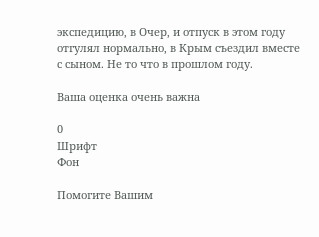экспедицию, в Очер, и отпуск в этом году отгулял нормально, в Крым съездил вместе с сыном. Не то что в прошлом году.

Ваша оценка очень важна

0
Шрифт
Фон

Помогите Вашим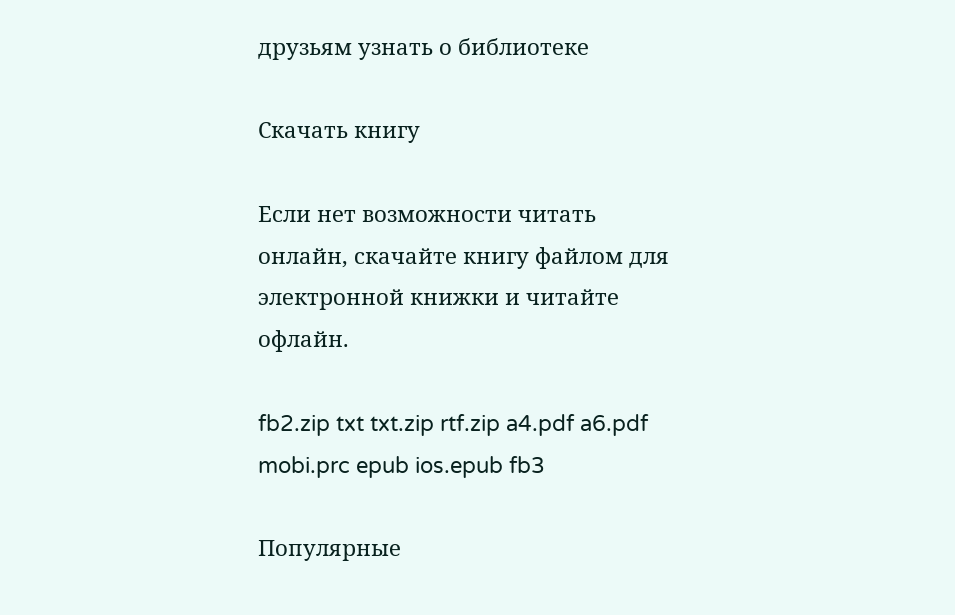друзьям узнать о библиотеке

Скачать книгу

Если нет возможности читать онлайн, скачайте книгу файлом для электронной книжки и читайте офлайн.

fb2.zip txt txt.zip rtf.zip a4.pdf a6.pdf mobi.prc epub ios.epub fb3

Популярные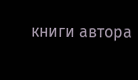книги автора